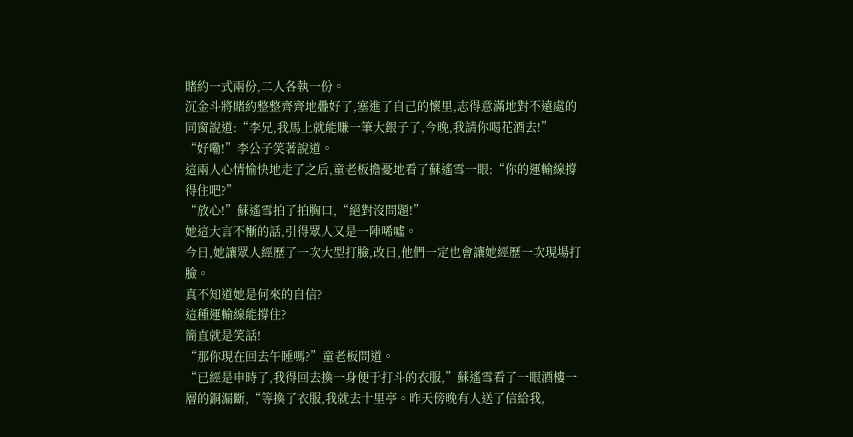賭約一式兩份,二人各執一份。
沉金斗將賭約整整齊齊地疊好了,塞進了自己的懷里,志得意滿地對不遠處的同窗說道:“李兄,我馬上就能賺一筆大銀子了,今晚,我請你喝花酒去!”
“好嘞!”李公子笑著說道。
這兩人心情愉快地走了之后,童老板擔憂地看了蘇遙雪一眼:“你的運輸線撐得住吧?”
“放心!”蘇遙雪拍了拍胸口,“絕對沒問題!”
她這大言不慚的話,引得眾人又是一陣唏噓。
今日,她讓眾人經歷了一次大型打臉,改日,他們一定也會讓她經歷一次現場打臉。
真不知道她是何來的自信?
這種運輸線能撐住?
簡直就是笑話!
“那你現在回去午睡嗎?”童老板問道。
“已經是申時了,我得回去換一身便于打斗的衣服,”蘇遙雪看了一眼酒樓一層的銅漏斷,“等換了衣服,我就去十里亭。昨天傍晚有人送了信給我,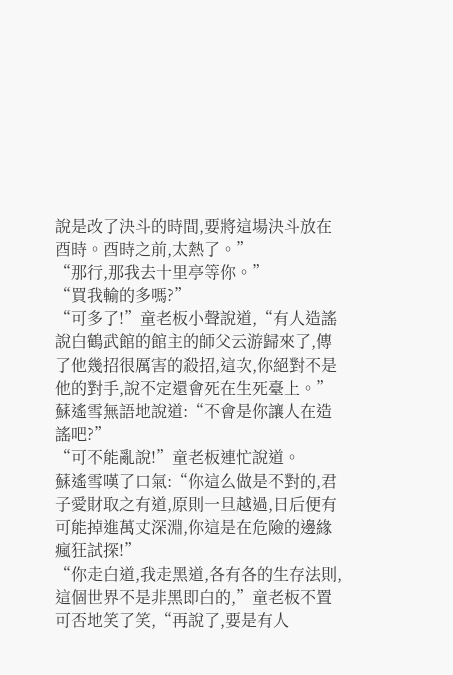說是改了決斗的時間,要將這場決斗放在酉時。酉時之前,太熱了。”
“那行,那我去十里亭等你。”
“買我輸的多嗎?”
“可多了!”童老板小聲說道,“有人造謠說白鶴武館的館主的師父云游歸來了,傳了他幾招很厲害的殺招,這次,你絕對不是他的對手,說不定還會死在生死臺上。”
蘇遙雪無語地說道:“不會是你讓人在造謠吧?”
“可不能亂說!”童老板連忙說道。
蘇遙雪嘆了口氣:“你這么做是不對的,君子愛財取之有道,原則一旦越過,日后便有可能掉進萬丈深淵,你這是在危險的邊緣瘋狂試探!”
“你走白道,我走黑道,各有各的生存法則,這個世界不是非黑即白的,”童老板不置可否地笑了笑,“再說了,要是有人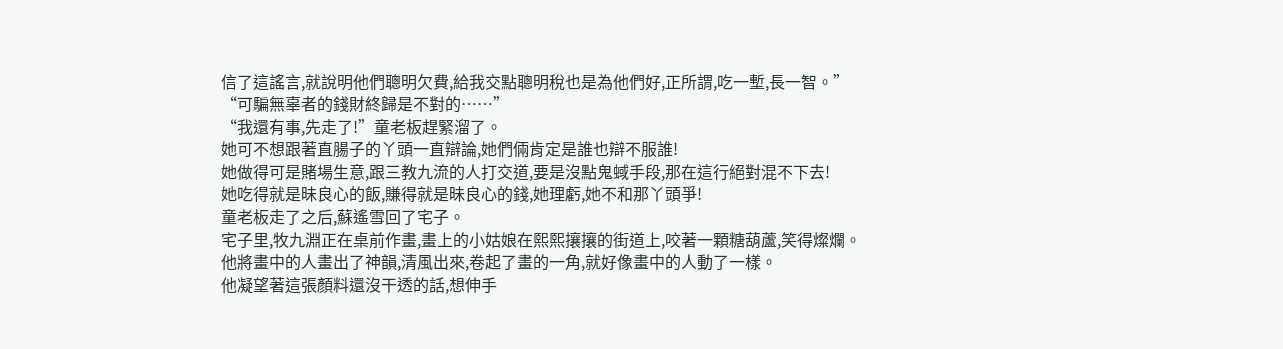信了這謠言,就說明他們聰明欠費,給我交點聰明稅也是為他們好,正所謂,吃一塹,長一智。”
“可騙無辜者的錢財終歸是不對的……”
“我還有事,先走了!”童老板趕緊溜了。
她可不想跟著直腸子的丫頭一直辯論,她們倆肯定是誰也辯不服誰!
她做得可是賭場生意,跟三教九流的人打交道,要是沒點鬼蜮手段,那在這行絕對混不下去!
她吃得就是昧良心的飯,賺得就是昧良心的錢,她理虧,她不和那丫頭爭!
童老板走了之后,蘇遙雪回了宅子。
宅子里,牧九淵正在桌前作畫,畫上的小姑娘在熙熙攘攘的街道上,咬著一顆糖葫蘆,笑得燦爛。
他將畫中的人畫出了神韻,清風出來,卷起了畫的一角,就好像畫中的人動了一樣。
他凝望著這張顏料還沒干透的話,想伸手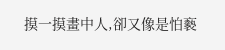摸一摸畫中人,卻又像是怕褻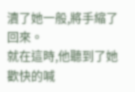瀆了她一般,將手縮了回來。
就在這時,他聽到了她歡快的喊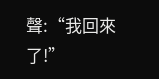聲:“我回來了!”